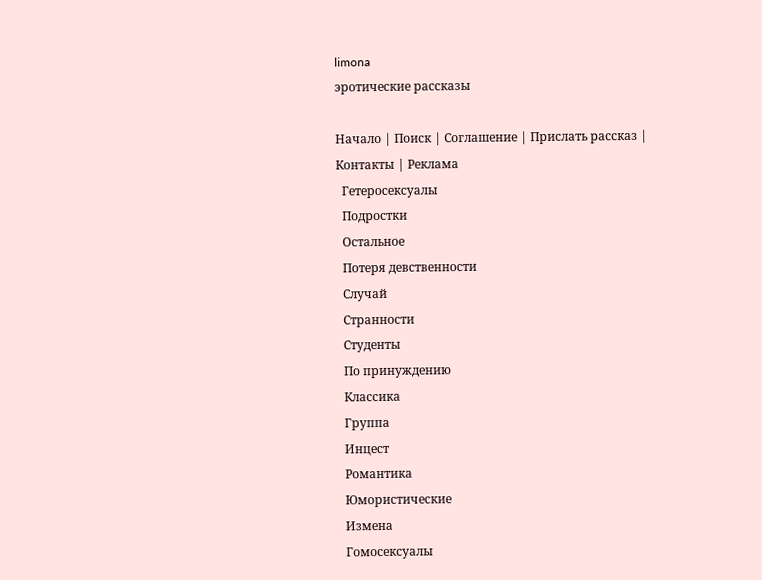limona
эротические рассказы

Начало | Поиск | Соглашение | Прислать рассказ | Контакты | Реклама
  Гетеросексуалы
  Подростки
  Остальное
  Потеря девственности
  Случай
  Странности
  Студенты
  По принуждению
  Классика
  Группа
  Инцест
  Романтика
  Юмористические
  Измена
  Гомосексуалы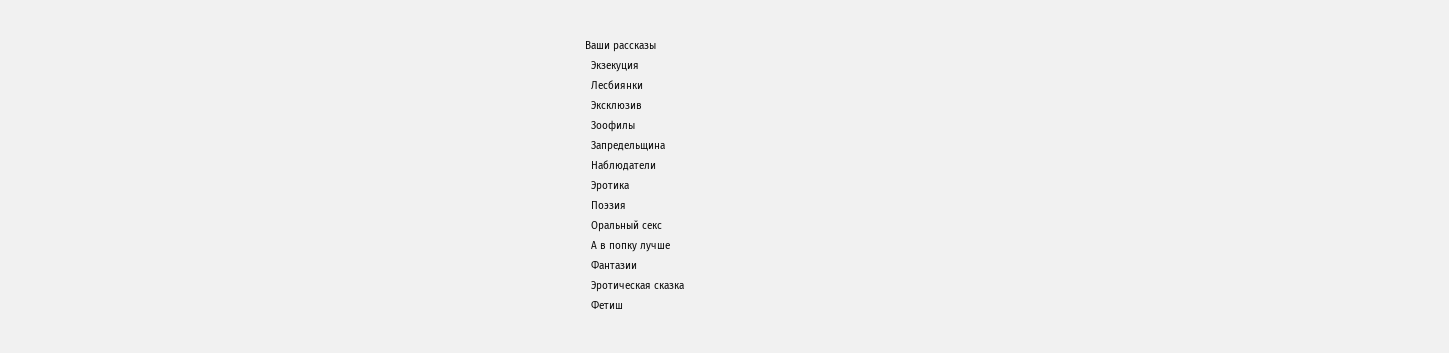Ваши рассказы
  Экзекуция
  Лесбиянки
  Эксклюзив
  Зоофилы
  Запредельщина
  Наблюдатели
  Эротика
  Поэзия
  Оральный секс
  А в попку лучше
  Фантазии
  Эротическая сказка
  Фетиш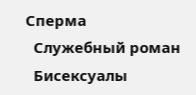Сперма
  Служебный роман
  Бисексуалы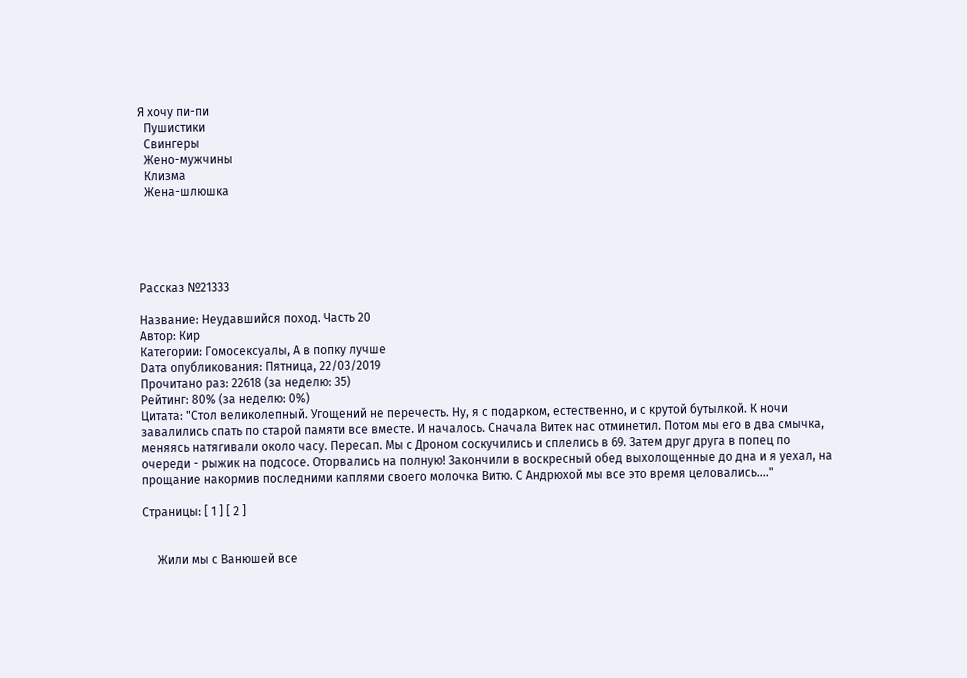Я хочу пи-пи
  Пушистики
  Свингеры
  Жено-мужчины
  Клизма
  Жена-шлюшка





Рассказ №21333

Название: Неудавшийся поход. Часть 20
Автор: Кир
Категории: Гомосексуалы, А в попку лучше
Dата опубликования: Пятница, 22/03/2019
Прочитано раз: 22618 (за неделю: 35)
Рейтинг: 80% (за неделю: 0%)
Цитата: "Стол великолепный. Угощений не перечесть. Ну, я с подарком, естественно, и с крутой бутылкой. К ночи завалились спать по старой памяти все вместе. И началось. Сначала Витек нас отминетил. Потом мы его в два смычка, меняясь натягивали около часу. Пересап. Мы с Дроном соскучились и сплелись в 69. Затем друг друга в попец по очереди - рыжик на подсосе. Оторвались на полную! Закончили в воскресный обед выхолощенные до дна и я уехал, на прощание накормив последними каплями своего молочка Витю. С Андрюхой мы все это время целовались...."

Страницы: [ 1 ] [ 2 ]


     Жили мы с Ванюшей все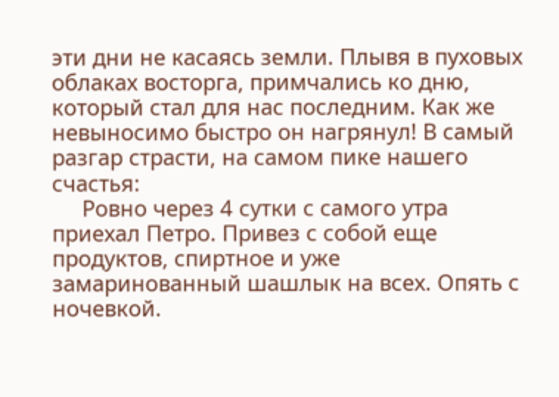эти дни не касаясь земли. Плывя в пуховых облаках восторга, примчались ко дню, который стал для нас последним. Как же невыносимо быстро он нагрянул! В самый разгар страсти, на самом пике нашего счастья:
     Ровно через 4 сутки с самого утра приехал Петро. Привез с собой еще продуктов, спиртное и уже замаринованный шашлык на всех. Опять с ночевкой.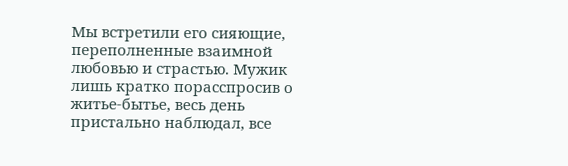Мы встретили его сияющие, переполненные взаимной любовью и страстью. Мужик лишь кратко порасспросив о житье-бытье, весь день пристально наблюдал, все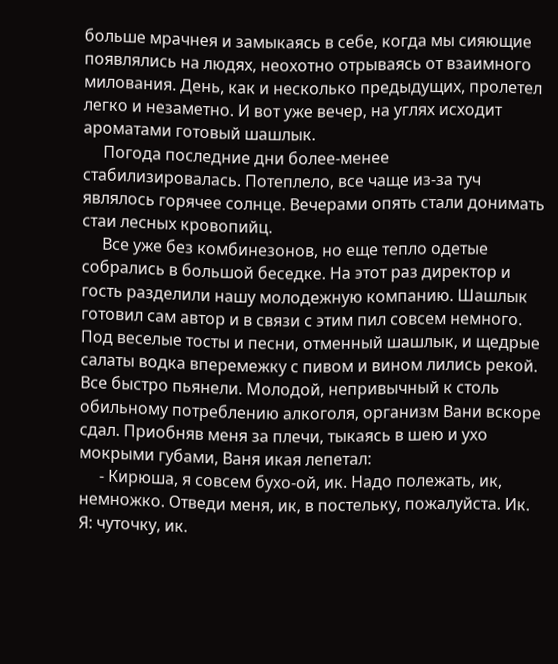больше мрачнея и замыкаясь в себе, когда мы сияющие появлялись на людях, неохотно отрываясь от взаимного милования. День, как и несколько предыдущих, пролетел легко и незаметно. И вот уже вечер, на углях исходит ароматами готовый шашлык.
     Погода последние дни более-менее стабилизировалась. Потеплело, все чаще из-за туч являлось горячее солнце. Вечерами опять стали донимать стаи лесных кровопийц.
     Все уже без комбинезонов, но еще тепло одетые собрались в большой беседке. На этот раз директор и гость разделили нашу молодежную компанию. Шашлык готовил сам автор и в связи с этим пил совсем немного. Под веселые тосты и песни, отменный шашлык, и щедрые салаты водка вперемежку с пивом и вином лились рекой. Все быстро пьянели. Молодой, непривычный к столь обильному потреблению алкоголя, организм Вани вскоре сдал. Приобняв меня за плечи, тыкаясь в шею и ухо мокрыми губами, Ваня икая лепетал:
     - Кирюша, я совсем бухо-ой, ик. Надо полежать, ик, немножко. Отведи меня, ик, в постельку, пожалуйста. Ик. Я: чуточку, ик.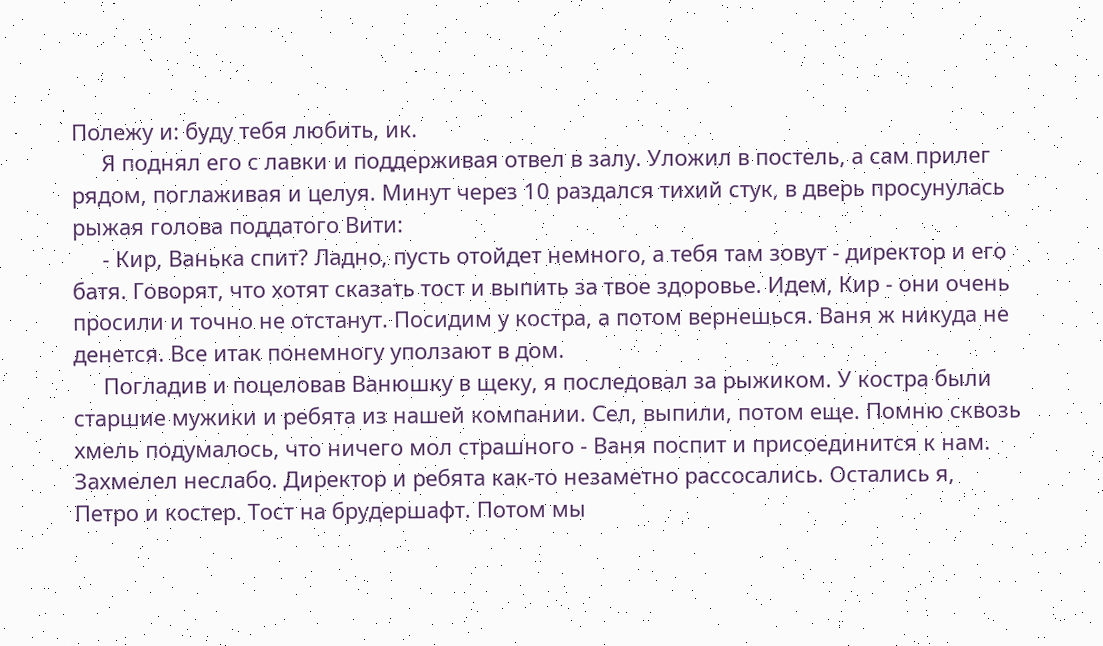Полежу и: буду тебя любить, ик.
     Я поднял его с лавки и поддерживая отвел в залу. Уложил в постель, а сам прилег рядом, поглаживая и целуя. Минут через 10 раздался тихий стук, в дверь просунулась рыжая голова поддатого Вити:
     - Кир, Ванька спит? Ладно, пусть отойдет немного, а тебя там зовут - директор и его батя. Говорят, что хотят сказать тост и выпить за твое здоровье. Идем, Кир - они очень просили и точно не отстанут. Посидим у костра, а потом вернешься. Ваня ж никуда не денется. Все итак понемногу уползают в дом.
     Погладив и поцеловав Ванюшку в щеку, я последовал за рыжиком. У костра были старшие мужики и ребята из нашей компании. Сел, выпили, потом еще. Помню сквозь хмель подумалось, что ничего мол страшного - Ваня поспит и присоединится к нам. Захмелел неслабо. Директор и ребята как-то незаметно рассосались. Остались я, Петро и костер. Тост на брудершафт. Потом мы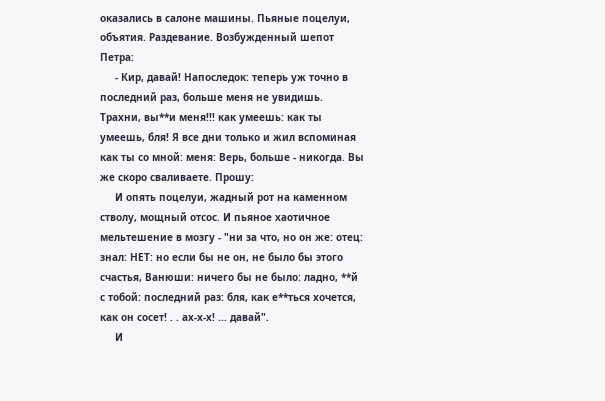оказались в салоне машины. Пьяные поцелуи, объятия. Раздевание. Возбужденный шепот Петра:
     - Кир, давай! Напоследок: теперь уж точно в последний раз, больше меня не увидишь. Трахни, вы**и меня!!! как умеешь: как ты умеешь, бля! Я все дни только и жил вспоминая как ты со мной: меня: Верь, больше - никогда. Вы же скоро сваливаете. Прошу:
     И опять поцелуи, жадный рот на каменном стволу, мощный отсос. И пьяное хаотичное мельтешение в мозгу - "ни за что, но он же: отец: знал: НЕТ: но если бы не он, не было бы этого счастья, Ванюши: ничего бы не было: ладно, **й с тобой: последний раз: бля, как е**ться хочется, как он сосет! . . ах-х-х! ... давай".
     И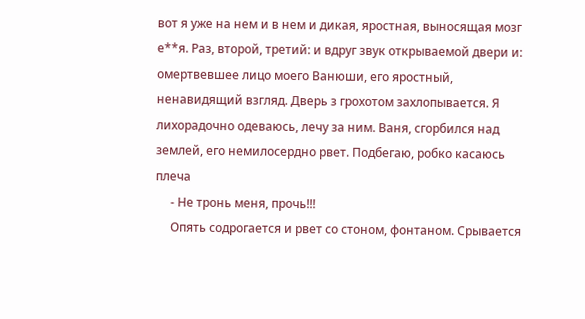вот я уже на нем и в нем и дикая, яростная, выносящая мозг е**я. Раз, второй, третий: и вдруг звук открываемой двери и: омертвевшее лицо моего Ванюши, его яростный, ненавидящий взгляд. Дверь з грохотом захлопывается. Я лихорадочно одеваюсь, лечу за ним. Ваня, сгорбился над землей, его немилосердно рвет. Подбегаю, робко касаюсь плеча
     - Не тронь меня, прочь!!!
     Опять содрогается и рвет со стоном, фонтаном. Срывается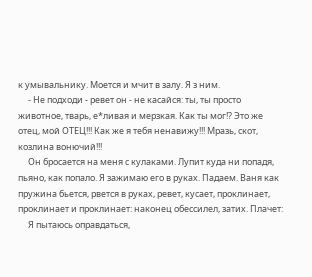к умывальнику. Моется и мчит в залу. Я з ним.
     - Не подходи - ревет он - не касайся: ты, ты просто животное, тварь, е*ливая и мерзкая. Как ты мог!? Это же отец, мой ОТЕЦ!!! Как же я тебя ненавижу!!! Мразь, скот, козлина вонючий!!!
     Он бросается на меня с кулаками. Лупит куда ни попадя, пьяно, как попало. Я зажимаю его в руках. Падаем. Ваня как пружина бьется, рвется в руках, ревет, кусает, проклинает, проклинает и проклинает: наконец обессилел, затих. Плачет:
     Я пытаюсь оправдаться,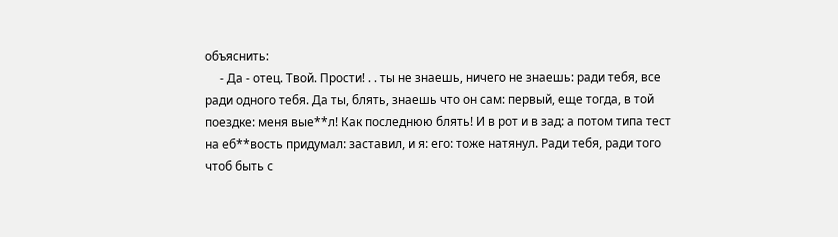объяснить:
     - Да - отец. Твой. Прости! . . ты не знаешь, ничего не знаешь: ради тебя, все ради одного тебя. Да ты, блять, знаешь что он сам: первый, еще тогда, в той поездке: меня вые**л! Как последнюю блять! И в рот и в зад: а потом типа тест на еб**вость придумал: заставил, и я: его: тоже натянул. Ради тебя, ради того чтоб быть с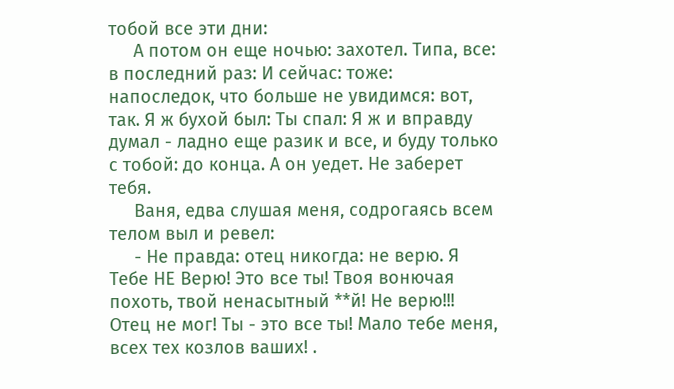тобой все эти дни:
     А потом он еще ночью: захотел. Типа, все: в последний раз: И сейчас: тоже: напоследок, что больше не увидимся: вот, так. Я ж бухой был: Ты спал: Я ж и вправду думал - ладно еще разик и все, и буду только с тобой: до конца. А он уедет. Не заберет тебя.
     Ваня, едва слушая меня, содрогаясь всем телом выл и ревел:
     - Не правда: отец никогда: не верю. Я Тебе НЕ Верю! Это все ты! Твоя вонючая похоть, твой ненасытный **й! Не верю!!! Отец не мог! Ты - это все ты! Мало тебе меня, всех тех козлов ваших! .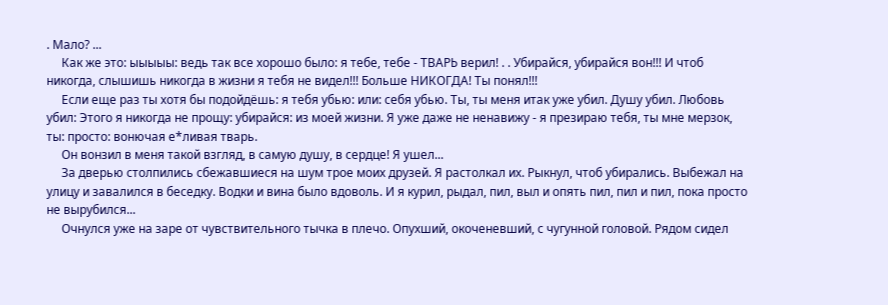. Мало? ...
     Как же это: ыыыыы: ведь так все хорошо было: я тебе, тебе - ТВАРЬ верил! . . Убирайся, убирайся вон!!! И чтоб никогда, слышишь никогда в жизни я тебя не видел!!! Больше НИКОГДА! Ты понял!!!
     Если еще раз ты хотя бы подойдёшь: я тебя убью: или: себя убью. Ты, ты меня итак уже убил. Душу убил. Любовь убил: Этого я никогда не прощу: убирайся: из моей жизни. Я уже даже не ненавижу - я презираю тебя, ты мне мерзок, ты: просто: вонючая е*ливая тварь.
     Он вонзил в меня такой взгляд, в самую душу, в сердце! Я ушел...
     За дверью столпились сбежавшиеся на шум трое моих друзей. Я растолкал их. Рыкнул, чтоб убирались. Выбежал на улицу и завалился в беседку. Водки и вина было вдоволь. И я курил, рыдал, пил, выл и опять пил, пил и пил, пока просто не вырубился...
     Очнулся уже на заре от чувствительного тычка в плечо. Опухший, окоченевший, с чугунной головой. Рядом сидел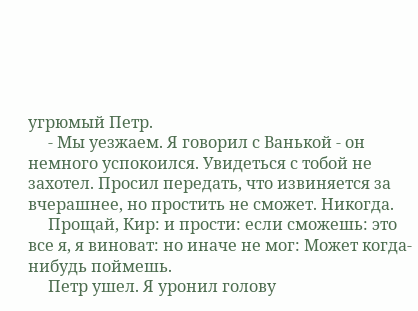угрюмый Петр.
     - Мы уезжаем. Я говорил с Ванькой - он немного успокоился. Увидеться с тобой не захотел. Просил передать, что извиняется за вчерашнее, но простить не сможет. Никогда.
     Прощай, Кир: и прости: если сможешь: это все я, я виноват: но иначе не мог: Может когда-нибудь поймешь.
     Петр ушел. Я уронил голову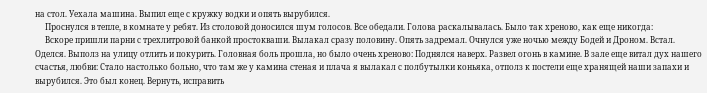на стол. Уехала машина. Выпил еще с кружку водки и опять вырубился.
     Проснулся в тепле, в комнате у ребят. Из столовой доносился шум голосов. Все обедали. Голова раскалывалась. Было так хреново, как еще никогда:
     Вскоре пришли парни с трехлитровой банкой простокваши. Вылакал сразу половину. Опять задремал. Очнулся уже ночью между Бодей и Дроном. Встал. Оделся. Выполз на улицу отлить и покурить. Головная боль прошла, но было очень хреново: Поднялся наверх. Развел огонь в камине. В зале еще витал дух нашего счастья, любви: Стало настолько больно, что там же у камина стеная и плача я вылакал с полбутылки коньяка, отполз к постели еще хранящей наши запахи и вырубился. Это был конец. Вернуть, исправить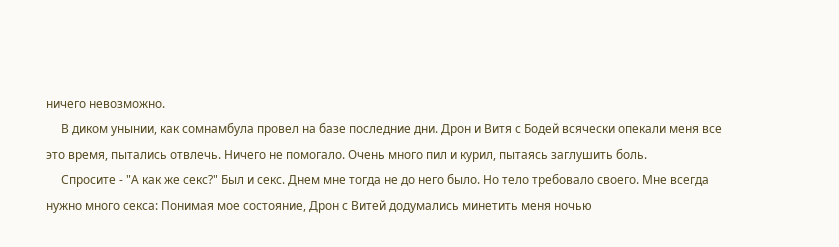ничего невозможно.
     В диком унынии, как сомнамбула провел на базе последние дни. Дрон и Витя с Бодей всячески опекали меня все это время, пытались отвлечь. Ничего не помогало. Очень много пил и курил, пытаясь заглушить боль.
     Спросите - "А как же секс?" Был и секс. Днем мне тогда не до него было. Но тело требовало своего. Мне всегда нужно много секса: Понимая мое состояние, Дрон с Витей додумались минетить меня ночью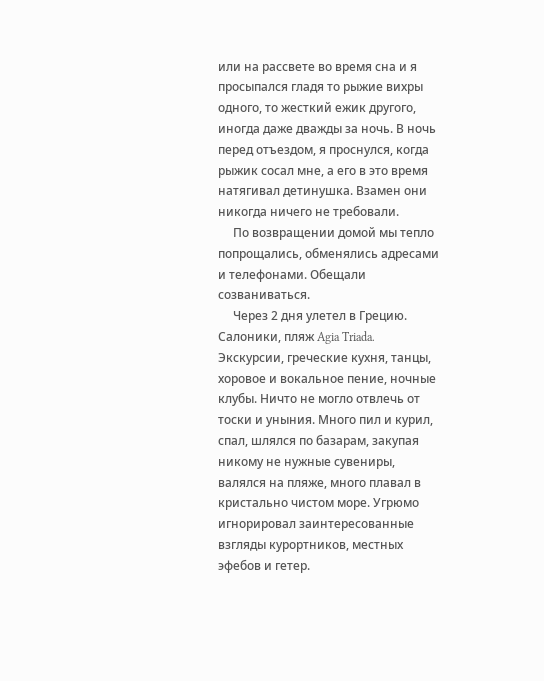или на рассвете во время сна и я просыпался гладя то рыжие вихры одного, то жесткий ежик другого, иногда даже дважды за ночь. В ночь перед отъездом, я проснулся, когда рыжик сосал мне, а его в это время натягивал детинушка. Взамен они никогда ничего не требовали.
     По возвращении домой мы тепло попрощались, обменялись адресами и телефонами. Обещали созваниваться.
     Через 2 дня улетел в Грецию. Салоники, пляж Agia Triada. Экскурсии, греческие кухня, танцы, хоровое и вокальное пение, ночные клубы. Ничто не могло отвлечь от тоски и уныния. Много пил и курил, спал, шлялся по базарам, закупая никому не нужные сувениры, валялся на пляже, много плавал в кристально чистом море. Угрюмо игнорировал заинтересованные взгляды курортников, местных эфебов и гетер.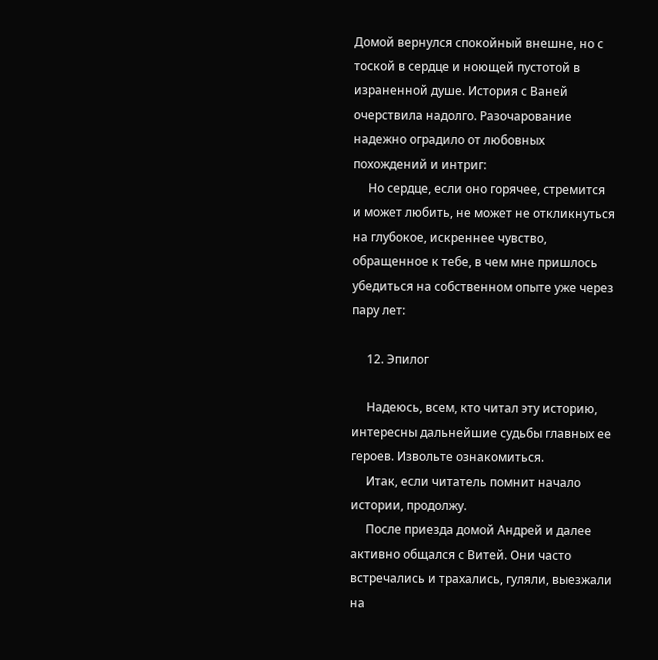Домой вернулся спокойный внешне, но с тоской в сердце и ноющей пустотой в израненной душе. История с Ваней очерствила надолго. Разочарование надежно оградило от любовных похождений и интриг:
     Но сердце, если оно горячее, стремится и может любить, не может не откликнуться на глубокое, искреннее чувство, обращенное к тебе, в чем мне пришлось убедиться на собственном опыте уже через пару лет:

     12. Эпилог

     Надеюсь, всем, кто читал эту историю, интересны дальнейшие судьбы главных ее героев. Извольте ознакомиться.
     Итак, если читатель помнит начало истории, продолжу.
     После приезда домой Андрей и далее активно общался с Витей. Они часто встречались и трахались, гуляли, выезжали на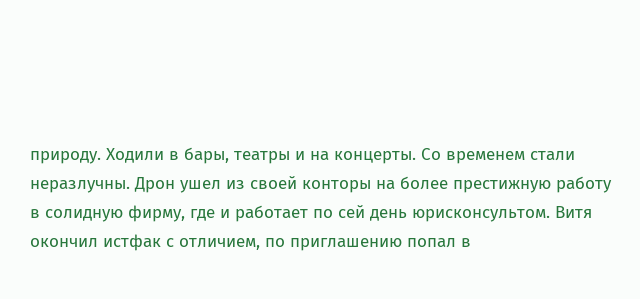природу. Ходили в бары, театры и на концерты. Со временем стали неразлучны. Дрон ушел из своей конторы на более престижную работу в солидную фирму, где и работает по сей день юрисконсультом. Витя окончил истфак с отличием, по приглашению попал в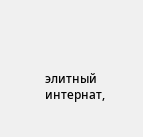элитный интернат,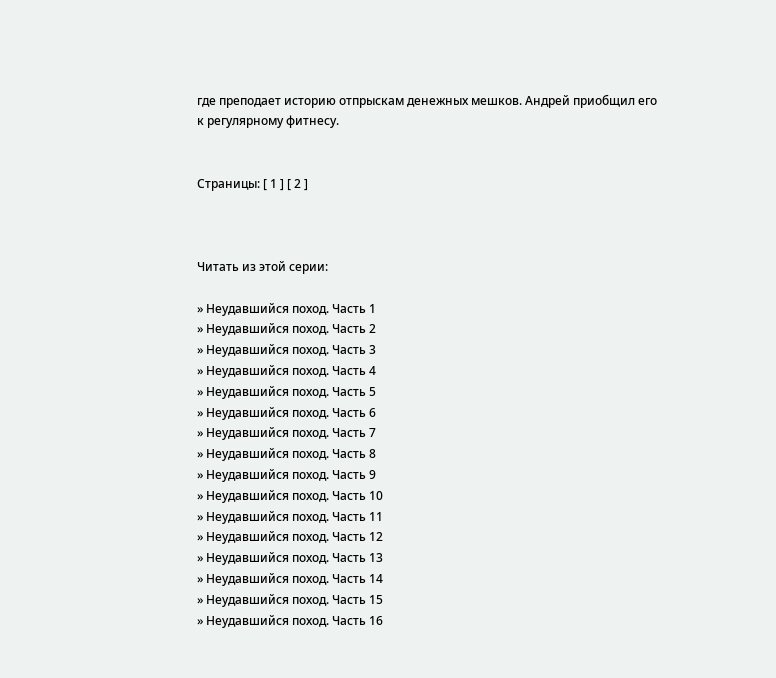где преподает историю отпрыскам денежных мешков. Андрей приобщил его к регулярному фитнесу.


Страницы: [ 1 ] [ 2 ]



Читать из этой серии:

» Неудавшийся поход. Часть 1
» Неудавшийся поход. Часть 2
» Неудавшийся поход. Часть 3
» Неудавшийся поход. Часть 4
» Неудавшийся поход. Часть 5
» Неудавшийся поход. Часть 6
» Неудавшийся поход. Часть 7
» Неудавшийся поход. Часть 8
» Неудавшийся поход. Часть 9
» Неудавшийся поход. Часть 10
» Неудавшийся поход. Часть 11
» Неудавшийся поход. Часть 12
» Неудавшийся поход. Часть 13
» Неудавшийся поход. Часть 14
» Неудавшийся поход. Часть 15
» Неудавшийся поход. Часть 16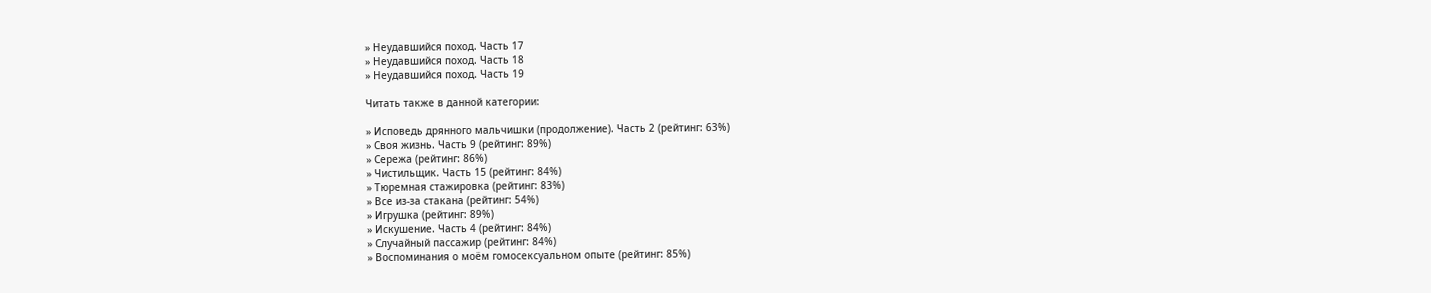» Неудавшийся поход. Часть 17
» Неудавшийся поход. Часть 18
» Неудавшийся поход. Часть 19

Читать также в данной категории:

» Исповедь дрянного мальчишки (продолжение). Часть 2 (рейтинг: 63%)
» Своя жизнь. Часть 9 (рейтинг: 89%)
» Сережа (рейтинг: 86%)
» Чистильщик. Часть 15 (рейтинг: 84%)
» Тюремная стажировка (рейтинг: 83%)
» Все из-за стакана (рейтинг: 54%)
» Игрушка (рейтинг: 89%)
» Искушение. Часть 4 (рейтинг: 84%)
» Случайный пассажир (рейтинг: 84%)
» Воспоминания о моём гомосексуальном опыте (рейтинг: 85%)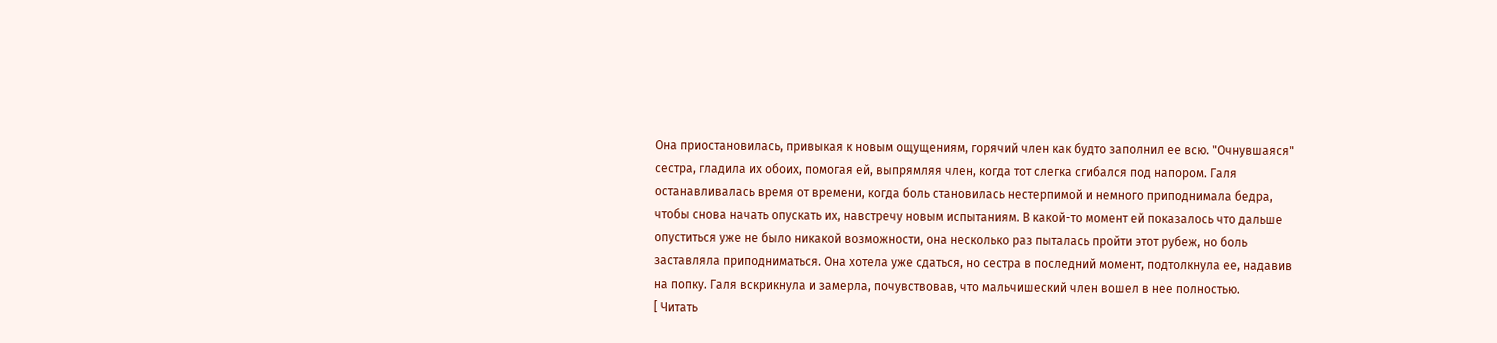Она приостановилась, привыкая к новым ощущениям, горячий член как будто заполнил ее всю. "Очнувшаяся" сестра, гладила их обоих, помогая ей, выпрямляя член, когда тот слегка сгибался под напором. Галя останавливалась время от времени, когда боль становилась нестерпимой и немного приподнимала бедра, чтобы снова начать опускать их, навстречу новым испытаниям. В какой-то момент ей показалось что дальше опуститься уже не было никакой возможности, она несколько раз пыталась пройти этот рубеж, но боль заставляла приподниматься. Она хотела уже сдаться, но сестра в последний момент, подтолкнула ее, надавив на попку. Галя вскрикнула и замерла, почувствовав, что мальчишеский член вошел в нее полностью.
[ Читать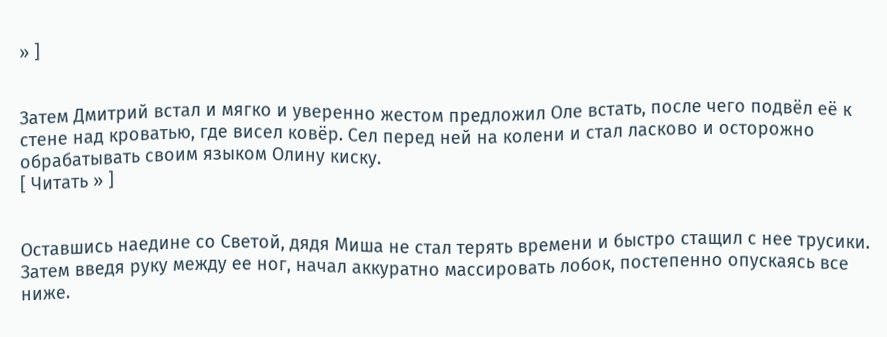» ]


Затем Дмитрий встал и мягко и уверенно жестом предложил Оле встать, после чего подвёл её к стене над кроватью, где висел ковёр. Сел перед ней на колени и стал ласково и осторожно обрабатывать своим языком Олину киску.
[ Читать » ]


Оставшись наедине со Светой, дядя Миша не стал терять времени и быстро стащил с нее трусики. Затем введя руку между ее ног, начал аккуратно массировать лобок, постепенно опускаясь все ниже.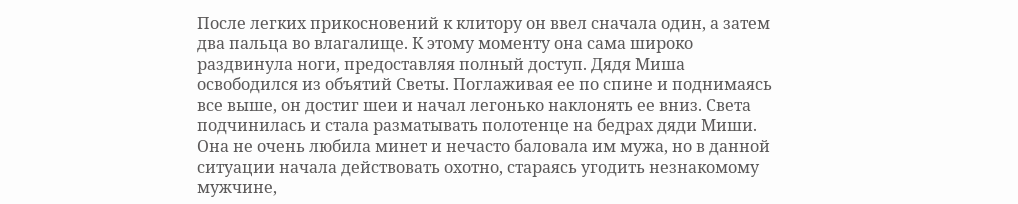После легких прикосновений к клитору он ввел сначала один, а затем два пальца во влагалище. К этому моменту она сама широко раздвинула ноги, предоставляя полный доступ. Дядя Миша освободился из объятий Светы. Поглаживая ее по спине и поднимаясь все выше, он достиг шеи и начал легонько наклонять ее вниз. Света подчинилась и стала разматывать полотенце на бедрах дяди Миши. Она не очень любила минет и нечасто баловала им мужа, но в данной ситуации начала действовать охотно, стараясь угодить незнакомому мужчине,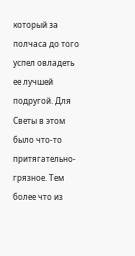который за полчаса до того успел овладеть ее лучшей подругой. Для Светы в этом было что-то притягательно-грязное. Тем более что из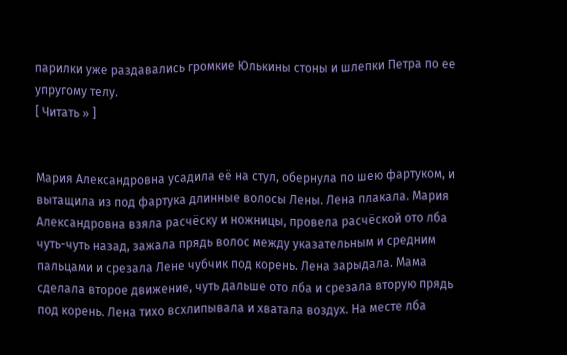парилки уже раздавались громкие Юлькины стоны и шлепки Петра по ее упругому телу.
[ Читать » ]


Мария Александровна усадила её на стул, обернула по шею фартуком, и вытащила из под фартука длинные волосы Лены. Лена плакала. Мария Александровна взяла расчёску и ножницы, провела расчёской ото лба чуть-чуть назад, зажала прядь волос между указательным и средним пальцами и срезала Лене чубчик под корень. Лена зарыдала. Мама сделала второе движение, чуть дальше ото лба и срезала вторую прядь под корень. Лена тихо всхлипывала и хватала воздух. На месте лба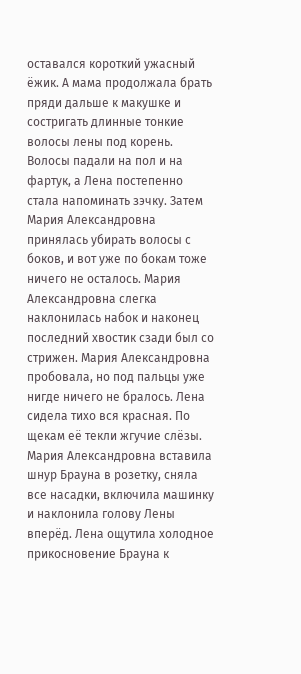оставался короткий ужасный ёжик. А мама продолжала брать пряди дальше к макушке и состригать длинные тонкие волосы лены под корень. Волосы падали на пол и на фартук, а Лена постепенно стала напоминать зэчку. Затем Мария Александровна принялась убирать волосы с боков, и вот уже по бокам тоже ничего не осталось. Мария Александровна слегка наклонилась набок и наконец последний хвостик сзади был со стрижен. Мария Александровна пробовала, но под пальцы уже нигде ничего не бралось. Лена сидела тихо вся красная. По щекам её текли жгучие слёзы. Мария Александровна вставила шнур Брауна в розетку, сняла все насадки, включила машинку и наклонила голову Лены вперёд. Лена ощутила холодное прикосновение Брауна к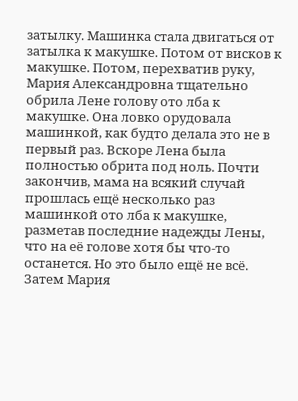затылку. Машинка стала двигаться от затылка к макушке. Потом от висков к макушке. Потом, перехватив руку, Мария Александровна тщательно обрила Лене голову ото лба к макушке. Она ловко орудовала машинкой, как будто делала это не в первый раз. Вскоре Лена была полностью обрита под ноль. Почти закончив, мама на всякий случай прошлась ещё несколько раз машинкой ото лба к макушке, разметав последние надежды Лены, что на её голове хотя бы что-то останется. Но это было ещё не всё. Затем Мария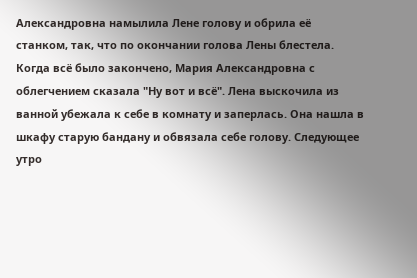Александровна намылила Лене голову и обрила её станком, так, что по окончании голова Лены блестела. Когда всё было закончено, Мария Александровна с облегчением сказала "Ну вот и всё". Лена выскочила из ванной убежала к себе в комнату и заперлась. Она нашла в шкафу старую бандану и обвязала себе голову. Следующее утро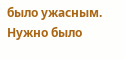было ужасным. Нужно было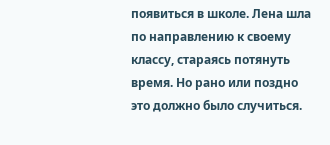появиться в школе. Лена шла по направлению к своему классу, стараясь потянуть время. Но рано или поздно это должно было случиться.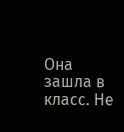Она зашла в класс. Не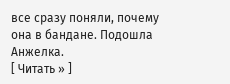все сразу поняли, почему она в бандане. Подошла Анжелка.
[ Читать » ]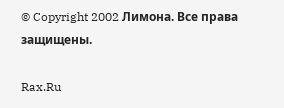© Copyright 2002 Лимона. Все права защищены.

Rax.Ru